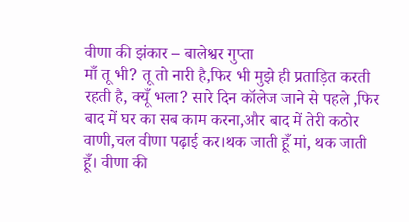वीणा की झंकार – बालेश्वर गुप्ता
माँ तू भी? तू तो नारी है,फिर भी मुझे ही प्रताड़ित करती रहती है, क्यूँ भला? सारे दिन कॉलेज जाने से पहले ,फिर बाद में घर का सब काम करना,और बाद में तेरी कठोर वाणी,चल वीणा पढ़ाई कर।थक जाती हूँ मां, थक जाती हूँ। वीणा की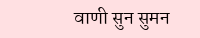वाणी सुन सुमन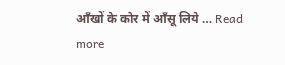आँखों के कोर में आँसू लिये … Read more